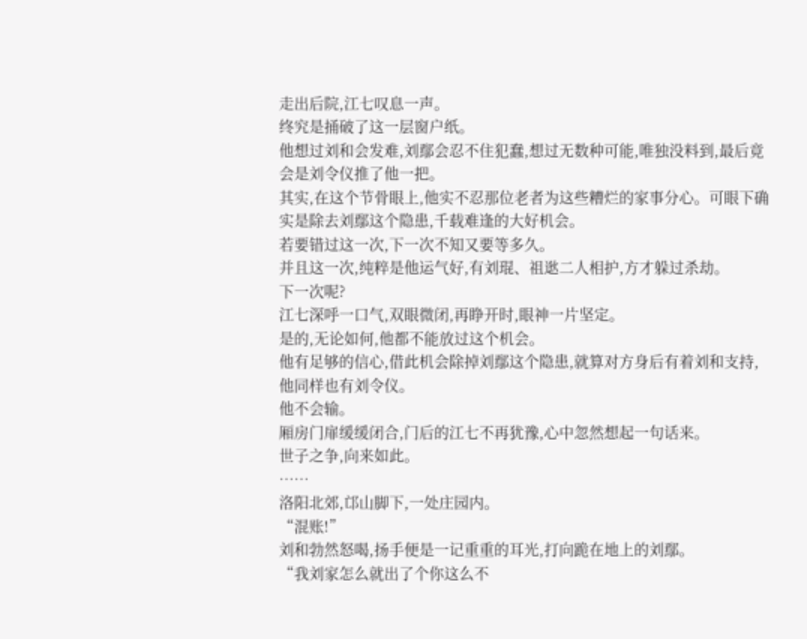走出后院,江七叹息一声。
终究是捅破了这一层窗户纸。
他想过刘和会发难,刘鄢会忍不住犯蠢,想过无数种可能,唯独没料到,最后竟会是刘令仪推了他一把。
其实,在这个节骨眼上,他实不忍那位老者为这些糟烂的家事分心。可眼下确实是除去刘鄢这个隐患,千载难逢的大好机会。
若要错过这一次,下一次不知又要等多久。
并且这一次,纯粹是他运气好,有刘琨、祖逖二人相护,方才躲过杀劫。
下一次呢?
江七深呼一口气,双眼微闭,再睁开时,眼神一片坚定。
是的,无论如何,他都不能放过这个机会。
他有足够的信心,借此机会除掉刘鄢这个隐患,就算对方身后有着刘和支持,他同样也有刘令仪。
他不会输。
厢房门扉缓缓闭合,门后的江七不再犹豫,心中忽然想起一句话来。
世子之争,向来如此。
……
洛阳北郊,邙山脚下,一处庄园内。
“混账!”
刘和勃然怒喝,扬手便是一记重重的耳光,打向跪在地上的刘鄢。
“我刘家怎么就出了个你这么不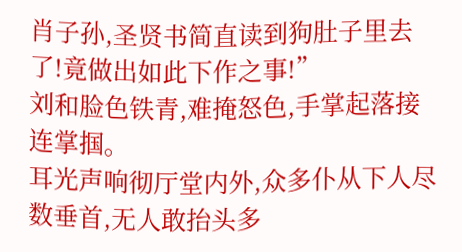肖子孙,圣贤书简直读到狗肚子里去了!竟做出如此下作之事!”
刘和脸色铁青,难掩怒色,手掌起落接连掌掴。
耳光声响彻厅堂内外,众多仆从下人尽数垂首,无人敢抬头多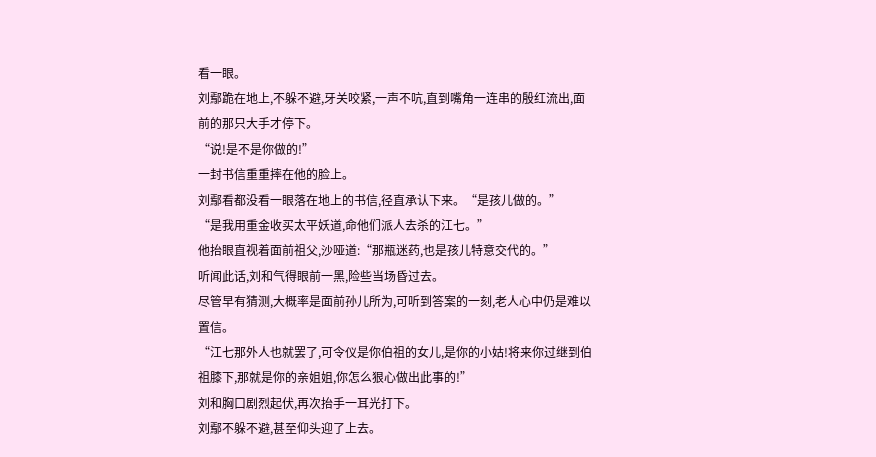看一眼。
刘鄢跪在地上,不躲不避,牙关咬紧,一声不吭,直到嘴角一连串的殷红流出,面前的那只大手才停下。
“说!是不是你做的!”
一封书信重重摔在他的脸上。
刘鄢看都没看一眼落在地上的书信,径直承认下来。“是孩儿做的。”
“是我用重金收买太平妖道,命他们派人去杀的江七。”
他抬眼直视着面前祖父,沙哑道:“那瓶迷药,也是孩儿特意交代的。”
听闻此话,刘和气得眼前一黑,险些当场昏过去。
尽管早有猜测,大概率是面前孙儿所为,可听到答案的一刻,老人心中仍是难以置信。
“江七那外人也就罢了,可令仪是你伯祖的女儿,是你的小姑!将来你过继到伯祖膝下,那就是你的亲姐姐,你怎么狠心做出此事的!”
刘和胸口剧烈起伏,再次抬手一耳光打下。
刘鄢不躲不避,甚至仰头迎了上去。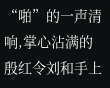“啪”的一声清响,掌心沾满的殷红令刘和手上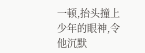一顿,抬头撞上少年的眼神,令他沉默